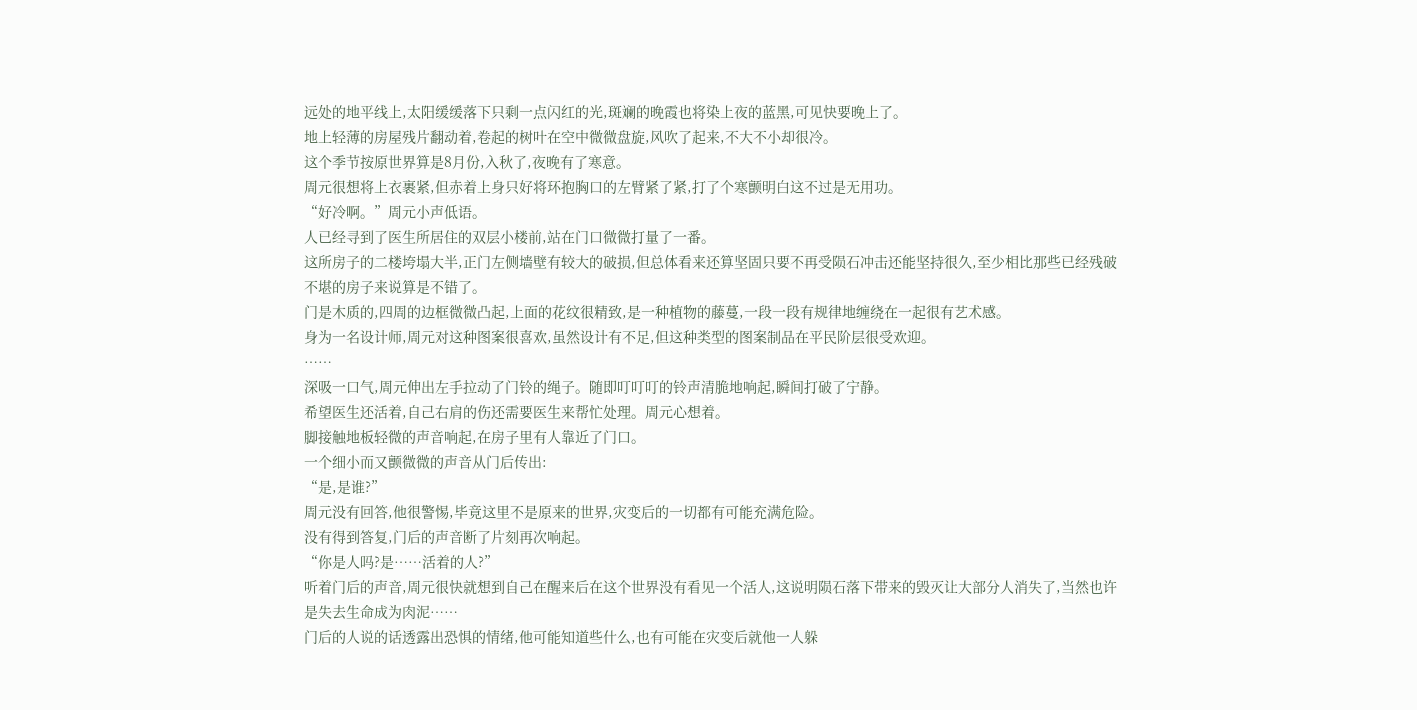远处的地平线上,太阳缓缓落下只剩一点闪红的光,斑斓的晚霞也将染上夜的蓝黑,可见快要晚上了。
地上轻薄的房屋残片翻动着,卷起的树叶在空中微微盘旋,风吹了起来,不大不小却很冷。
这个季节按原世界算是8月份,入秋了,夜晚有了寒意。
周元很想将上衣裹紧,但赤着上身只好将环抱胸口的左臂紧了紧,打了个寒颤明白这不过是无用功。
“好冷啊。”周元小声低语。
人已经寻到了医生所居住的双层小楼前,站在门口微微打量了一番。
这所房子的二楼垮塌大半,正门左侧墙壁有较大的破损,但总体看来还算坚固只要不再受陨石冲击还能坚持很久,至少相比那些已经残破不堪的房子来说算是不错了。
门是木质的,四周的边框微微凸起,上面的花纹很精致,是一种植物的藤蔓,一段一段有规律地缠绕在一起很有艺术感。
身为一名设计师,周元对这种图案很喜欢,虽然设计有不足,但这种类型的图案制品在平民阶层很受欢迎。
……
深吸一口气,周元伸出左手拉动了门铃的绳子。随即叮叮叮的铃声清脆地响起,瞬间打破了宁静。
希望医生还活着,自己右肩的伤还需要医生来帮忙处理。周元心想着。
脚接触地板轻微的声音响起,在房子里有人靠近了门口。
一个细小而又颤微微的声音从门后传出:
“是,是谁?”
周元没有回答,他很警惕,毕竟这里不是原来的世界,灾变后的一切都有可能充满危险。
没有得到答复,门后的声音断了片刻再次响起。
“你是人吗?是……活着的人?”
听着门后的声音,周元很快就想到自己在醒来后在这个世界没有看见一个活人,这说明陨石落下带来的毁灭让大部分人消失了,当然也许是失去生命成为肉泥……
门后的人说的话透露出恐惧的情绪,他可能知道些什么,也有可能在灾变后就他一人躲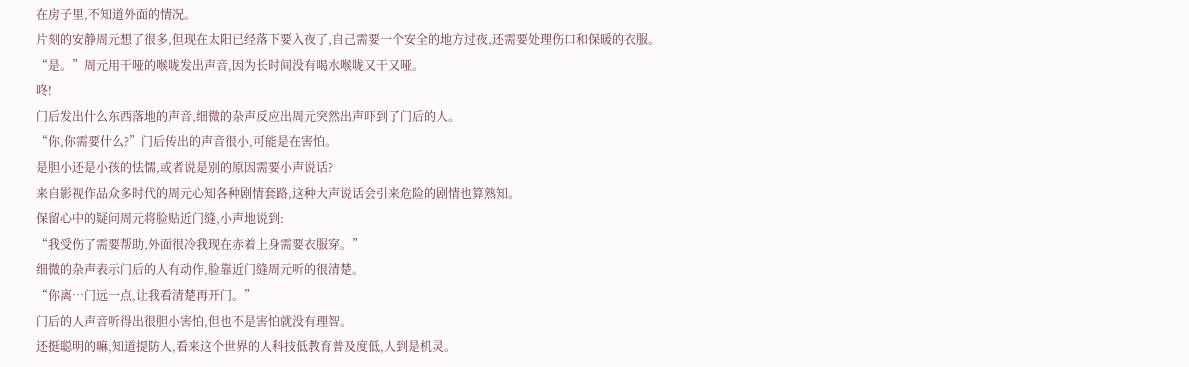在房子里,不知道外面的情况。
片刻的安静周元想了很多,但现在太阳已经落下要入夜了,自己需要一个安全的地方过夜,还需要处理伤口和保暖的衣服。
“是。”周元用干哑的喉咙发出声音,因为长时间没有喝水喉咙又干又哑。
咚!
门后发出什么东西落地的声音,细微的杂声反应出周元突然出声吓到了门后的人。
“你,你需要什么?”门后传出的声音很小,可能是在害怕。
是胆小还是小孩的怯懦,或者说是别的原因需要小声说话?
来自影视作品众多时代的周元心知各种剧情套路,这种大声说话会引来危险的剧情也算熟知。
保留心中的疑问周元将脸贴近门缝,小声地说到:
“我受伤了需要帮助,外面很冷我现在赤着上身需要衣服穿。”
细微的杂声表示门后的人有动作,脸靠近门缝周元听的很清楚。
“你离…门远一点,让我看清楚再开门。”
门后的人声音听得出很胆小害怕,但也不是害怕就没有理智。
还挺聪明的嘛,知道提防人,看来这个世界的人科技低教育普及度低,人到是机灵。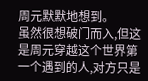周元默默地想到。
虽然很想破门而入,但这是周元穿越这个世界第一个遇到的人,对方只是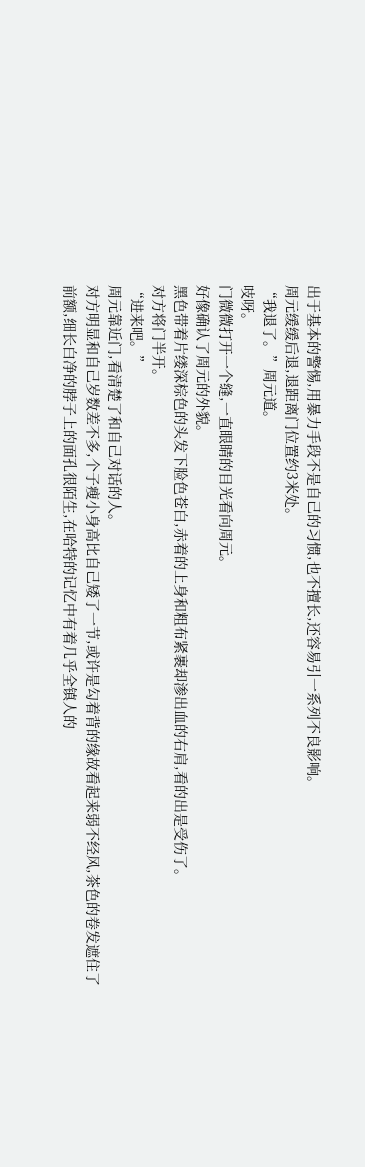出于基本的警惕,用暴力手段不是自己的习惯,也不擅长,还容易引一系列不良影响。
周元缓缓后退,退距离门位置约3米处。
“我退了。”周元道。
吱呀。
门微微打开一个缝,一直眼睛的目光看向周元。
好像确认了周元的外貌。
黑色带着片缕深棕色的头发下脸色苍白,赤着的上身和粗布紧裹却渗出血的右肩,看的出是受伤了。
对方将门半开。
“进来吧。”
周元靠近门,看清楚了和自己对话的人。
对方明显和自己岁数差不多,个子瘦小身高比自己矮了一节,或许是勾着背的缘故看起来弱不经风,茶色的卷发遮住了前额,细长白净的脖子上的面孔很陌生,在哈特的记忆中有着几乎全镇人的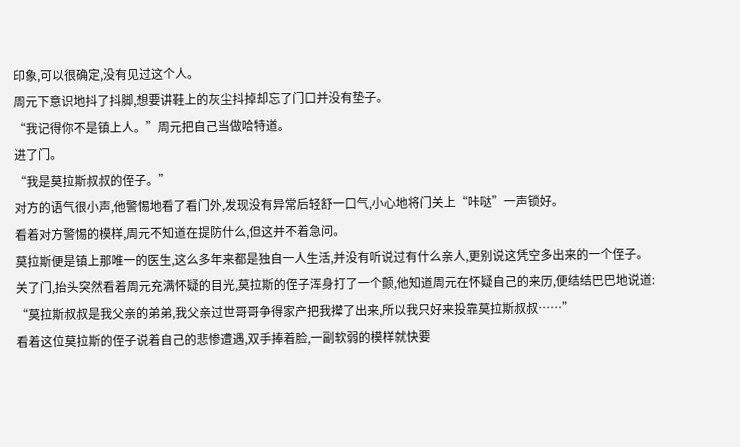印象,可以很确定,没有见过这个人。
周元下意识地抖了抖脚,想要讲鞋上的灰尘抖掉却忘了门口并没有垫子。
“我记得你不是镇上人。”周元把自己当做哈特道。
进了门。
“我是莫拉斯叔叔的侄子。”
对方的语气很小声,他警惕地看了看门外,发现没有异常后轻舒一口气,小心地将门关上“咔哒”一声锁好。
看着对方警惕的模样,周元不知道在提防什么,但这并不着急问。
莫拉斯便是镇上那唯一的医生,这么多年来都是独自一人生活,并没有听说过有什么亲人,更别说这凭空多出来的一个侄子。
关了门,抬头突然看着周元充满怀疑的目光,莫拉斯的侄子浑身打了一个颤,他知道周元在怀疑自己的来历,便结结巴巴地说道:
“莫拉斯叔叔是我父亲的弟弟,我父亲过世哥哥争得家产把我撵了出来,所以我只好来投靠莫拉斯叔叔……”
看着这位莫拉斯的侄子说着自己的悲惨遭遇,双手捧着脸,一副软弱的模样就快要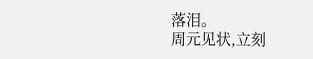落泪。
周元见状,立刻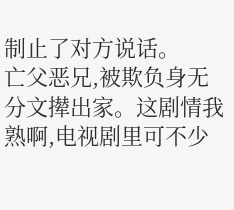制止了对方说话。
亡父恶兄,被欺负身无分文撵出家。这剧情我熟啊,电视剧里可不少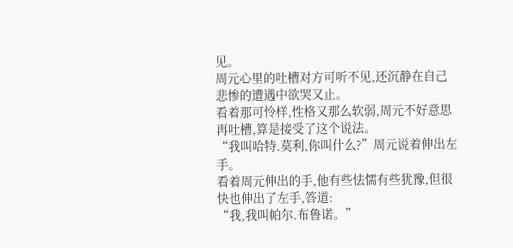见。
周元心里的吐槽对方可听不见,还沉静在自己悲惨的遭遇中欲哭又止。
看着那可怜样,性格又那么软弱,周元不好意思再吐槽,算是接受了这个说法。
“我叫哈特.莫利,你叫什么?”周元说着伸出左手。
看着周元伸出的手,他有些怯懦有些犹豫,但很快也伸出了左手,答道:
“我,我叫帕尔.布鲁诺。”